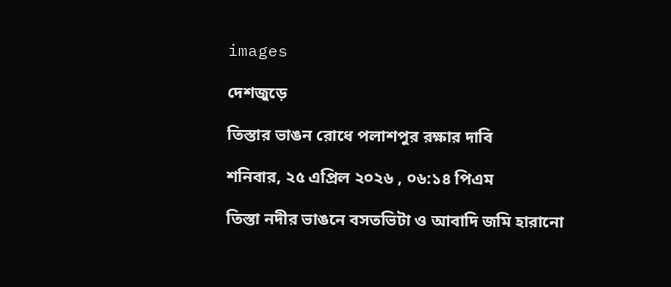images

দেশজুড়ে

তিস্তার ভাঙন রোধে পলাশপুর রক্ষার দাবি

শনিবার, ২৫ এপ্রিল ২০২৬ , ০৬:১৪ পিএম

তিস্তা নদীর ভাঙনে বসতভিটা ও আবাদি জমি হারানো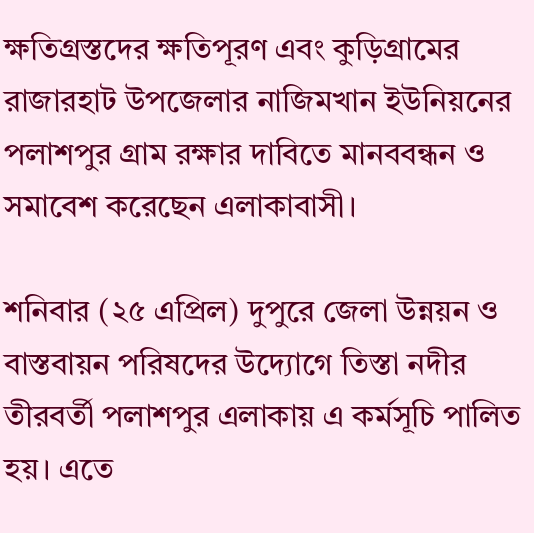ক্ষতিগ্রস্তদের ক্ষতিপূরণ এবং কুড়িগ্রামের রাজারহাট উপজেলার নাজিমখান ইউনিয়নের পলাশপুর গ্রাম রক্ষার দাবিতে মানববন্ধন ও সমাবেশ করেছেন এলাকাবাসী।

শনিবার (২৫ এপ্রিল) দুপুরে জেলা উন্নয়ন ও বাস্তবায়ন পরিষদের উদ্যোগে তিস্তা নদীর তীরবর্তী পলাশপুর এলাকায় এ কর্মসূচি পালিত হয়। এতে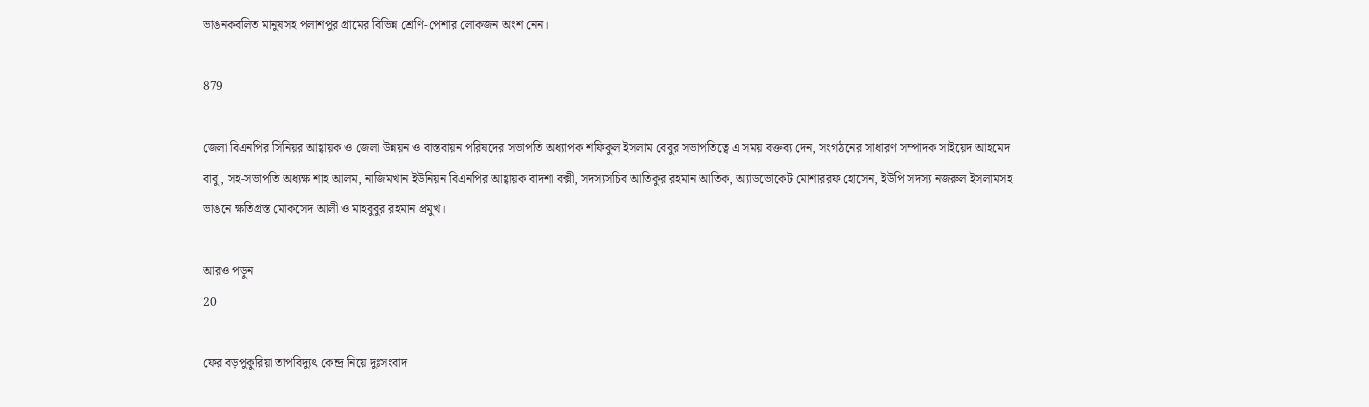ভাঙনকবলিত মানুষসহ পলাশপুর গ্রামের বিভিন্ন শ্রেণি-পেশার লোকজন অংশ নেন।

879

জেলা বিএনপির সিনিয়র আহ্বায়ক ও জেলা উন্নয়ন ও বাস্তবায়ন পরিষদের সভাপতি অধ্যাপক শফিকুল ইসলাম বেবুর সভাপতিত্বে এ সময় বক্তব্য দেন, সংগঠনের সাধারণ সম্পাদক সাইয়েদ আহমেদ বাবু, সহ-সভাপতি অধ্যক্ষ শাহ আলম, নাজিমখান ইউনিয়ন বিএনপির আহ্বায়ক বাদশা বক্সী, সদস্যসচিব আতিকুর রহমান আতিক, অ্যাডভোকেট মোশাররফ হোসেন, ইউপি সদস্য নজরুল ইসলামসহ ভাঙনে ক্ষতিগ্রস্ত মোকসেদ আলী ও মাহবুবুর রহমান প্রমুখ।

আরও পড়ুন
20

ফের বড়পুকুরিয়া তাপবিদ্যুৎ কেন্দ্র নিয়ে দুঃসংবাদ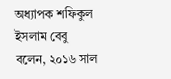অধ্যাপক শফিকুল ইসলাম বেবু বলেন, ২০১৬ সাল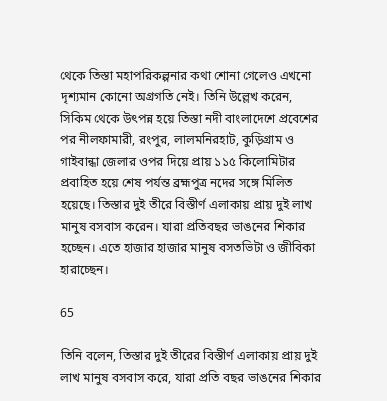থেকে তিস্তা মহাপরিকল্পনার কথা শোনা গেলেও এখনো দৃশ্যমান কোনো অগ্রগতি নেই। তিনি উল্লেখ করেন, সিকিম থেকে উৎপন্ন হয়ে তিস্তা নদী বাংলাদেশে প্রবেশের পর নীলফামারী, রংপুর, লালমনিরহাট, কুড়িগ্রাম ও গাইবান্ধা জেলার ওপর দিয়ে প্রায় ১১৫ কিলোমিটার প্রবাহিত হয়ে শেষ পর্যন্ত ব্রহ্মপুত্র নদের সঙ্গে মিলিত হয়েছে। তিস্তার দুই তীরে বিস্তীর্ণ এলাকায় প্রায় দুই লাখ মানুষ বসবাস করেন। যারা প্রতিবছর ভাঙনের শিকার হচ্ছেন। এতে হাজার হাজার মানুষ বসতভিটা ও জীবিকা হারাচ্ছেন।

65

তিনি বলেন, তিস্তার দুই তীরের বিস্তীর্ণ এলাকায় প্রায় দুই লাখ মানুষ বসবাস করে, যারা প্রতি বছর ভাঙনের শিকার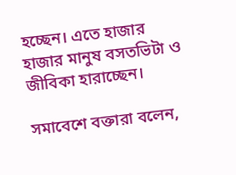হচ্ছেন। এতে হাজার হাজার মানুষ বসতভিটা ও জীবিকা হারাচ্ছেন।

সমাবেশে বক্তারা বলেন,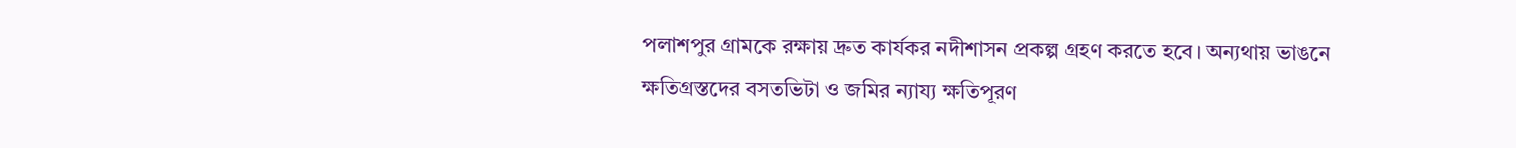পলাশপুর গ্রামকে রক্ষায় দ্রুত কার্যকর নদীশাসন প্রকল্প গ্রহণ করতে হবে। অন্যথায় ভাঙনে ক্ষতিগ্রস্তদের বসতভিটা ও জমির ন্যায্য ক্ষতিপূরণ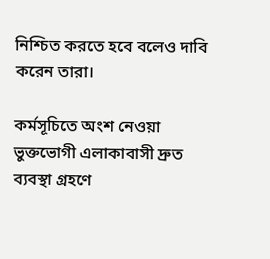নিশ্চিত করতে হবে বলেও দাবি করেন তারা।

কর্মসূচিতে অংশ নেওয়া ভুক্তভোগী এলাকাবাসী দ্রুত ব্যবস্থা গ্রহণে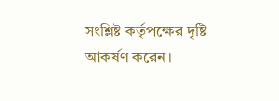সংশ্লিষ্ট কর্তৃপক্ষের দৃষ্টি আকর্ষণ করেন।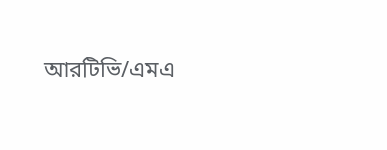আরটিভি/এমএ